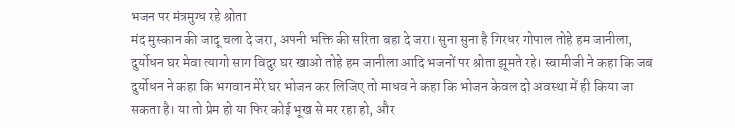भजन पर मंत्रमुग्ध रहे श्रोता
मंद मुस्कान की जादू चला दे जरा, अपनी भक्ति की सरिता बहा दे जरा। सुना सुना है गिरधर गोपाल तोहे हम जानीला, दुर्योधन घर मेवा त्यागो साग विदुर घर खाओ तोहे हम जानीला आदि भजनों पर श्रोता झूमते रहे। स्वामीजी ने कहा कि जब दुर्योधन ने कहा कि भगवान मेरे घर भोजन कर लिजिए तो माधव ने कहा कि भोजन केवल दो अवस्था में ही किया जा सकता है। या तो प्रेम हो या फिर कोई भूख से मर रहा हो, और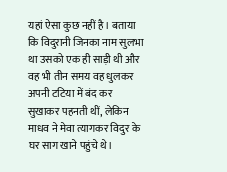यहां ऐसा कुछ नहीं है। बताया कि विदुरानी जिनका नाम सुलभा था उसको एक ही साड़ी थी और वह भी तीन समय वह धुलकर अपनी टटिया में बंद कर सुखाकर पहनती थीं, लेकिन माधव ने मेवा त्यागकर विदुर के घर साग खाने पहुंचे थे।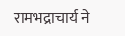रामभद्राचार्य ने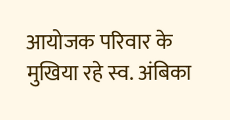आयोजक परिवार के मुखिया रहे स्व. अंबिका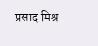प्रसाद मिश्र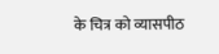के चित्र को व्यासपीठ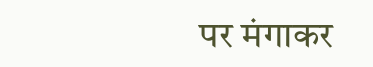पर मंगाकर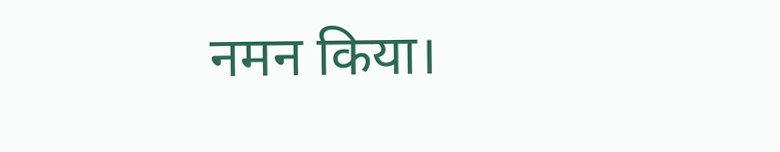नमन किया।